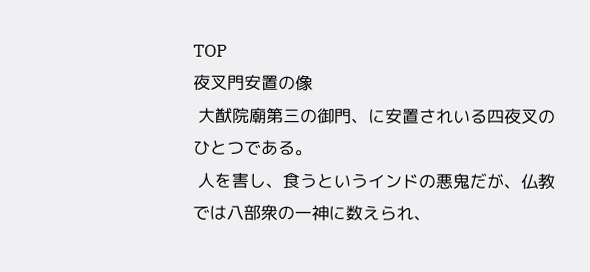TOP
夜叉門安置の像
 大猷院廟第三の御門、に安置されいる四夜叉のひとつである。
 人を害し、食うというインドの悪鬼だが、仏教では八部衆の一神に数えられ、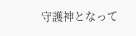守護神となって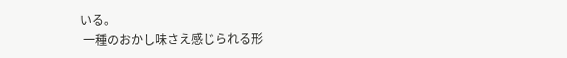いる。
 一種のおかし味さえ感じられる形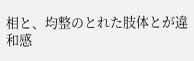相と、均整のとれた肢体とが違和感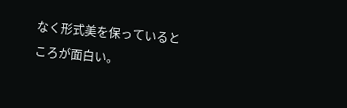なく形式美を保っているところが面白い。